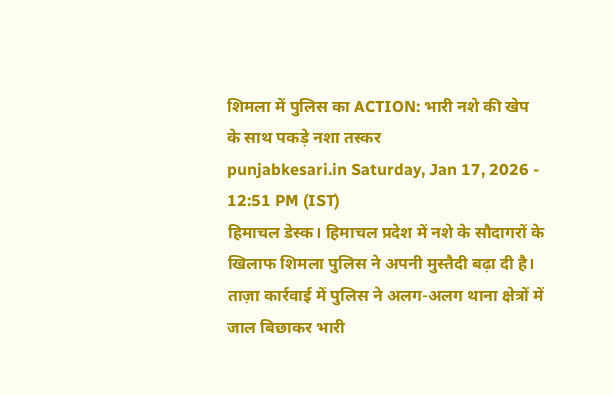शिमला में पुलिस का ACTION: भारी नशे की खेप के साथ पकड़े नशा तस्कर
punjabkesari.in Saturday, Jan 17, 2026 - 12:51 PM (IST)
हिमाचल डेस्क। हिमाचल प्रदेश में नशे के सौदागरों के खिलाफ शिमला पुलिस ने अपनी मुस्तैदी बढ़ा दी है। ताज़ा कार्रवाई में पुलिस ने अलग-अलग थाना क्षेत्रों में जाल बिछाकर भारी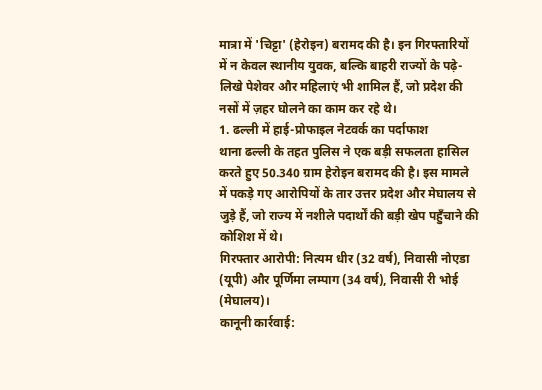मात्रा में 'चिट्टा' (हेरोइन) बरामद की है। इन गिरफ्तारियों में न केवल स्थानीय युवक, बल्कि बाहरी राज्यों के पढ़े-लिखे पेशेवर और महिलाएं भी शामिल हैं, जो प्रदेश की नसों में ज़हर घोलने का काम कर रहे थे।
1. ढल्ली में हाई-प्रोफाइल नेटवर्क का पर्दाफाश
थाना ढल्ली के तहत पुलिस ने एक बड़ी सफलता हासिल करते हुए 50.340 ग्राम हेरोइन बरामद की है। इस मामले में पकड़े गए आरोपियों के तार उत्तर प्रदेश और मेघालय से जुड़े हैं, जो राज्य में नशीले पदार्थों की बड़ी खेप पहुँचाने की कोशिश में थे।
गिरफ्तार आरोपी: नित्यम धीर (32 वर्ष), निवासी नोएडा (यूपी) और पूर्णिमा लम्पाग (34 वर्ष), निवासी री भोई (मेघालय)।
कानूनी कार्रवाई: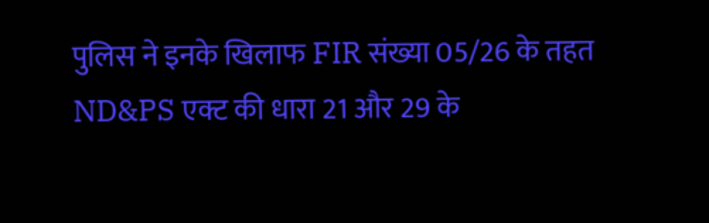पुलिस ने इनके खिलाफ FIR संख्या 05/26 के तहत ND&PS एक्ट की धारा 21 और 29 के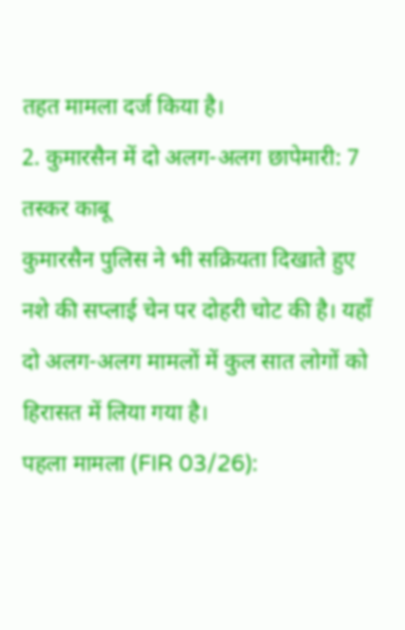तहत मामला दर्ज किया है।
2. कुमारसैन में दो अलग-अलग छापेमारी: 7 तस्कर काबू
कुमारसैन पुलिस ने भी सक्रियता दिखाते हुए नशे की सप्लाई चेन पर दोहरी चोट की है। यहाँ दो अलग-अलग मामलों में कुल सात लोगों को हिरासत में लिया गया है।
पहला मामला (FIR 03/26):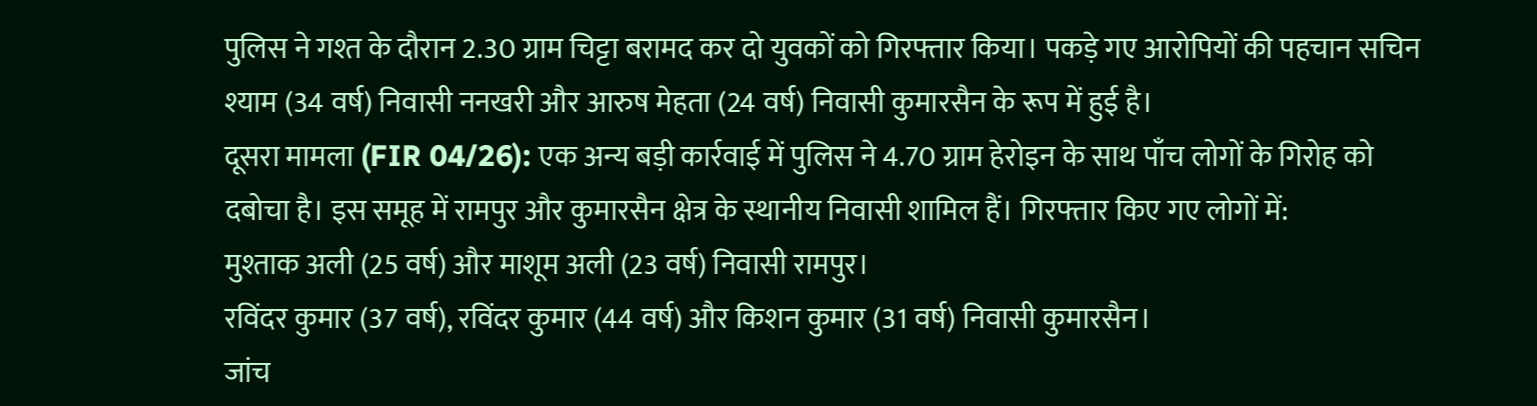पुलिस ने गश्त के दौरान 2.30 ग्राम चिट्टा बरामद कर दो युवकों को गिरफ्तार किया। पकड़े गए आरोपियों की पहचान सचिन श्याम (34 वर्ष) निवासी ननखरी और आरुष मेहता (24 वर्ष) निवासी कुमारसैन के रूप में हुई है।
दूसरा मामला (FIR 04/26): एक अन्य बड़ी कार्रवाई में पुलिस ने 4.70 ग्राम हेरोइन के साथ पाँच लोगों के गिरोह को दबोचा है। इस समूह में रामपुर और कुमारसैन क्षेत्र के स्थानीय निवासी शामिल हैं। गिरफ्तार किए गए लोगों में:
मुश्ताक अली (25 वर्ष) और माशूम अली (23 वर्ष) निवासी रामपुर।
रविंदर कुमार (37 वर्ष), रविंदर कुमार (44 वर्ष) और किशन कुमार (31 वर्ष) निवासी कुमारसैन।
जांच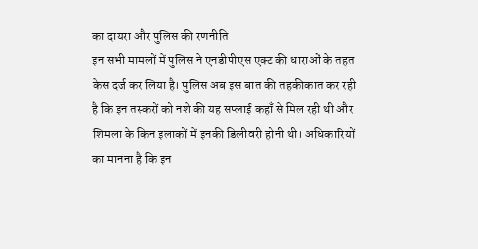का दायरा और पुलिस की रणनीति
इन सभी मामलों में पुलिस ने एनडीपीएस एक्ट की धाराओं के तहत केस दर्ज कर लिया है। पुलिस अब इस बात की तहकीकात कर रही है कि इन तस्करों को नशे की यह सप्लाई कहाँ से मिल रही थी और शिमला के किन इलाकों में इनकी डिलीवरी होनी थी। अधिकारियों का मानना है कि इन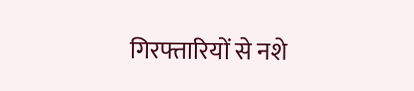गिरफ्तारियों से नशे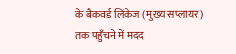के बैकवर्ड लिंकेज (मुख्य सप्लायर) तक पहुँचने में मदद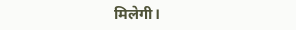मिलेगी।